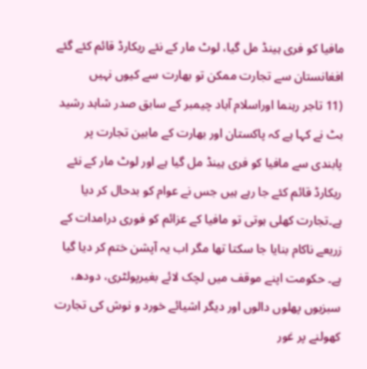مافیا کو فری ہینڈ مل گیا، لوٹ مار کے نئے ریکارڈ قائم کئے گئے
افغانستان سے تجارت ممکن تو بھارت سے کیوں نہیں
(11 تاجر رہنما اوراسلام آباد چیمبر کے سابق صدر شاہد رشید بٹ نے کہا ہے کہ پاکستان اور بھارت کے مابین تجارت پر پابندی سے مافیا کو فری ہینڈ مل گیا ہے اور لوٹ مار کے نئے ریکارڈ قائم کئے جا رہے ہیں جس نے عوام کو بدحال کر دیا ہے۔تجارت کھلی ہوتی تو مافیا کے عزائم کو فوری درامدات کے زریعے ناکام بنایا جا سکتا تھا مگر اب یہ آپشن ختم کر دیا گیا ہے۔ حکومت اپنے موقف میں لچک لائے بغیرپولٹری، دودھ، سبزیوں پھلوں دالوں اور دیگر اشیائے خورد و نوش کی تجارت کھولنے پر غور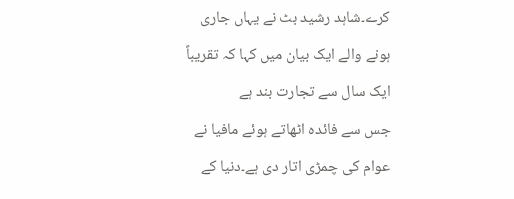کرے۔شاہد رشید بٹ نے یہاں جاری ہونے والے ایک بیان میں کہا کہ تقریباً ایک سال سے تجارت بند ہے
جس سے فائدہ اٹھاتے ہوئے مافیا نے عوام کی چمڑی اتار دی ہے۔دنیا کے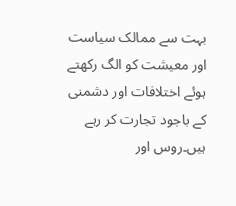بہت سے ممالک سیاست اور معیشت کو الگ رکھتے ہوئے اختلافات اور دشمنی کے باجود تجارت کر رہے ہیں۔روس اور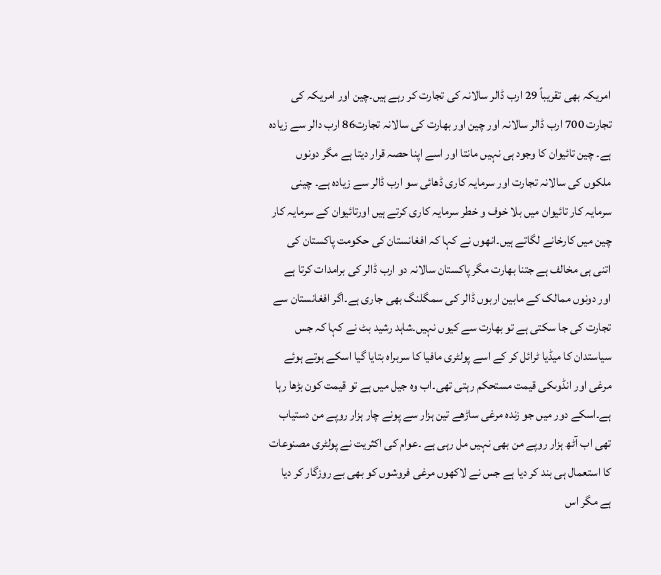امریکہ بھی تقریباً 29 ارب ڈالر سالانہ کی تجارت کر رہے ہیں۔چین اور امریکہ کی تجارت 700 ارب ڈالر سالانہ اور چین اور بھارت کی سالانہ تجارت86 ارب دالر سے زیادہ ہے۔ چین تائیوان کا وجود ہی نہیں مانتا اور اسے اپنا حصہ قرار دیتا ہے مگر دونوں ملکوں کی سالانہ تجارت اور سرمایہ کاری ڈھائی سو ارب ڈالر سے زیادہ ہے۔ چینی سرمایہ کار تائیوان میں بلا خوف و خطر سرمایہ کاری کرتے ہیں اورتائیوان کے سرمایہ کار چین میں کارخانے لگاتے ہیں۔انھوں نے کہا کہ افغانستان کی حکومت پاکستان کی اتنی ہی مخالف ہے جتنا بھارت مگر پاکستان سالانہ دو ارب ڈالر کی برامدات کرتا ہے
اور دونوں ممالک کے مابین اربوں ڈالر کی سمگلنگ بھی جاری ہے۔اگر افغانستان سے تجارت کی جا سکتی ہے تو بھارت سے کیوں نہیں۔شاہد رشید بٹ نے کہا کہ جس سیاستدان کا میڈیا ٹرائل کر کے اسے پولٹری مافیا کا سربراہ بتایا گیا اسکے ہوتے ہوئے مرغی اور انڈوںکی قیمت مستحکم رہتی تھی۔اب وہ جیل میں ہے تو قیمت کون بڑھا رہا ہے۔اسکے دور میں جو زندہ مرغی ساڑھے تین ہزار سے پونے چار ہزار روپے من دستیاب تھی اب آٹھ ہزار روپے من بھی نہیں مل رہی ہے ۔عوام کی اکثریت نے پولٹری مصنوعات کا استعمال ہی بند کر دیا ہے جس نے لاکھوں مرغی فروشوں کو بھی بے روزگار کر دیا ہے مگر اس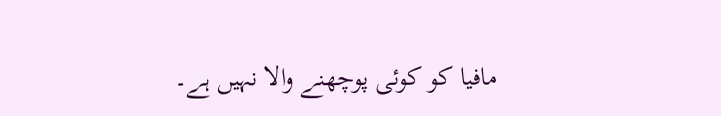مافیا کو کوئی پوچھنے والا نہیں ہے۔